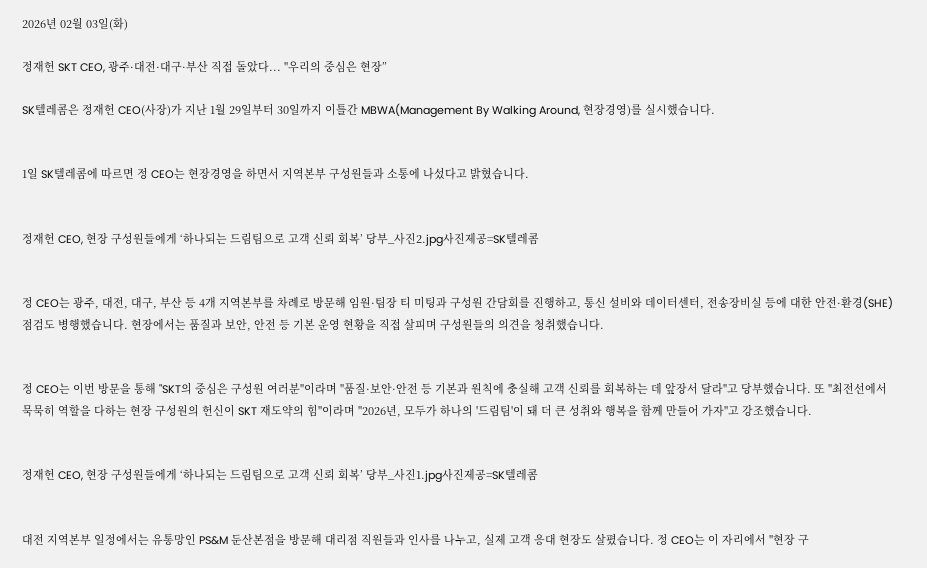2026년 02월 03일(화)

정재헌 SKT CEO, 광주·대전·대구·부산 직접 돌았다... "우리의 중심은 현장”

SK텔레콤은 정재헌 CEO(사장)가 지난 1월 29일부터 30일까지 이틀간 MBWA(Management By Walking Around, 현장경영)를 실시했습니다.


1일 SK텔레콤에 따르면 정 CEO는 현장경영을 하면서 지역본부 구성원들과 소통에 나섰다고 밝혔습니다.


정재헌 CEO, 현장 구성원들에게 ‘하나되는 드림팀으로 고객 신뢰 회복’ 당부_사진2.jpg사진제공=SK텔레콤


정 CEO는 광주, 대전, 대구, 부산 등 4개 지역본부를 차례로 방문해 임원·팀장 티 미팅과 구성원 간담회를 진행하고, 통신 설비와 데이터센터, 전송장비실 등에 대한 안전·환경(SHE) 점검도 병행했습니다. 현장에서는 품질과 보안, 안전 등 기본 운영 현황을 직접 살피며 구성원들의 의견을 청취했습니다.


정 CEO는 이번 방문을 통해 "SKT의 중심은 구성원 여러분"이라며 "품질·보안·안전 등 기본과 원칙에 충실해 고객 신뢰를 회복하는 데 앞장서 달라"고 당부했습니다. 또 "최전선에서 묵묵히 역할을 다하는 현장 구성원의 헌신이 SKT 재도약의 힘"이라며 "2026년, 모두가 하나의 '드림팀'이 돼 더 큰 성취와 행복을 함께 만들어 가자"고 강조했습니다.


정재헌 CEO, 현장 구성원들에게 ‘하나되는 드림팀으로 고객 신뢰 회복’ 당부_사진1.jpg사진제공=SK텔레콤


대전 지역본부 일정에서는 유통망인 PS&M 둔산본점을 방문해 대리점 직원들과 인사를 나누고, 실제 고객 응대 현장도 살폈습니다. 정 CEO는 이 자리에서 "현장 구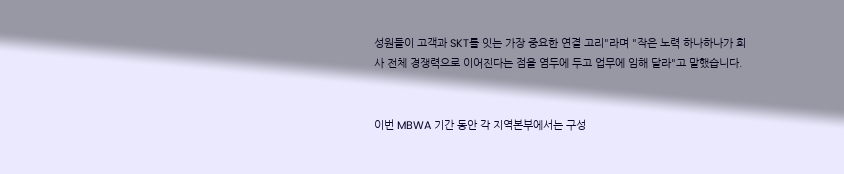성원들이 고객과 SKT를 잇는 가장 중요한 연결 고리"라며 "작은 노력 하나하나가 회사 전체 경쟁력으로 이어진다는 점을 염두에 두고 업무에 임해 달라"고 말했습니다.


이번 MBWA 기간 동안 각 지역본부에서는 구성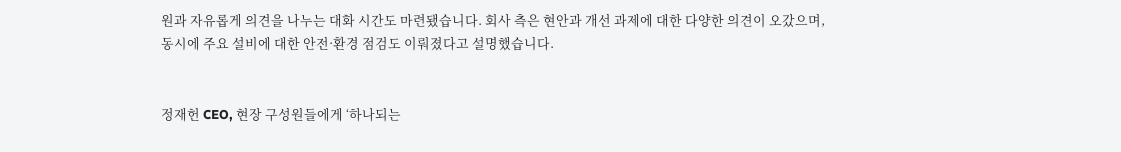원과 자유롭게 의견을 나누는 대화 시간도 마련됐습니다. 회사 측은 현안과 개선 과제에 대한 다양한 의견이 오갔으며, 동시에 주요 설비에 대한 안전·환경 점검도 이뤄졌다고 설명했습니다.


정재헌 CEO, 현장 구성원들에게 ‘하나되는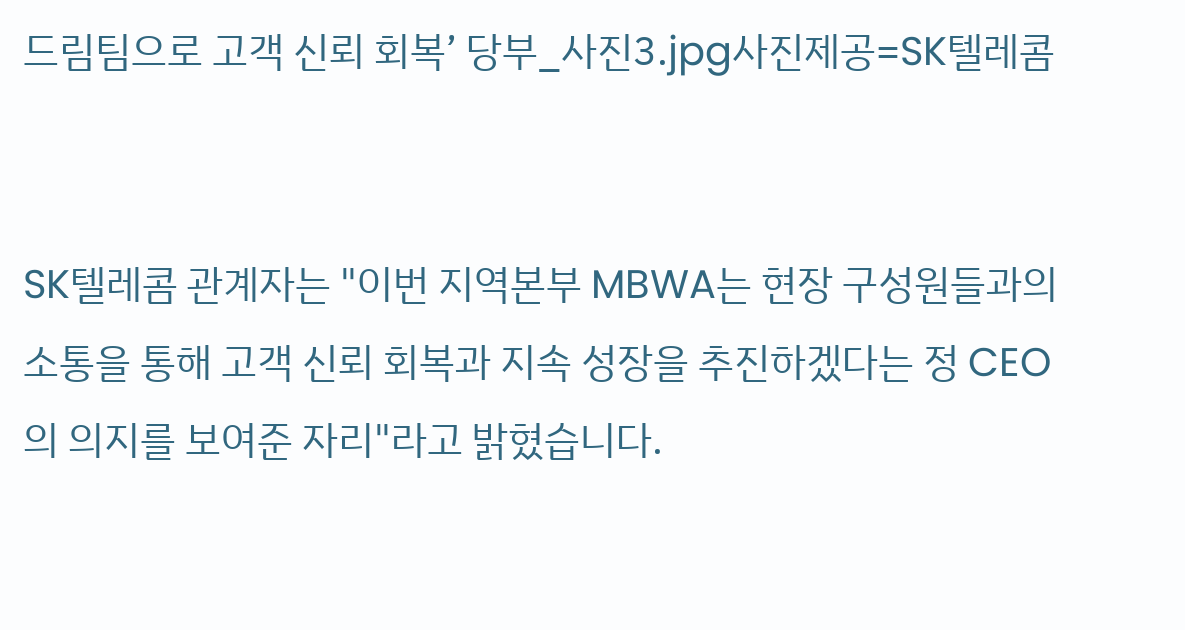드림팀으로 고객 신뢰 회복’ 당부_사진3.jpg사진제공=SK텔레콤


SK텔레콤 관계자는 "이번 지역본부 MBWA는 현장 구성원들과의 소통을 통해 고객 신뢰 회복과 지속 성장을 추진하겠다는 정 CEO의 의지를 보여준 자리"라고 밝혔습니다.